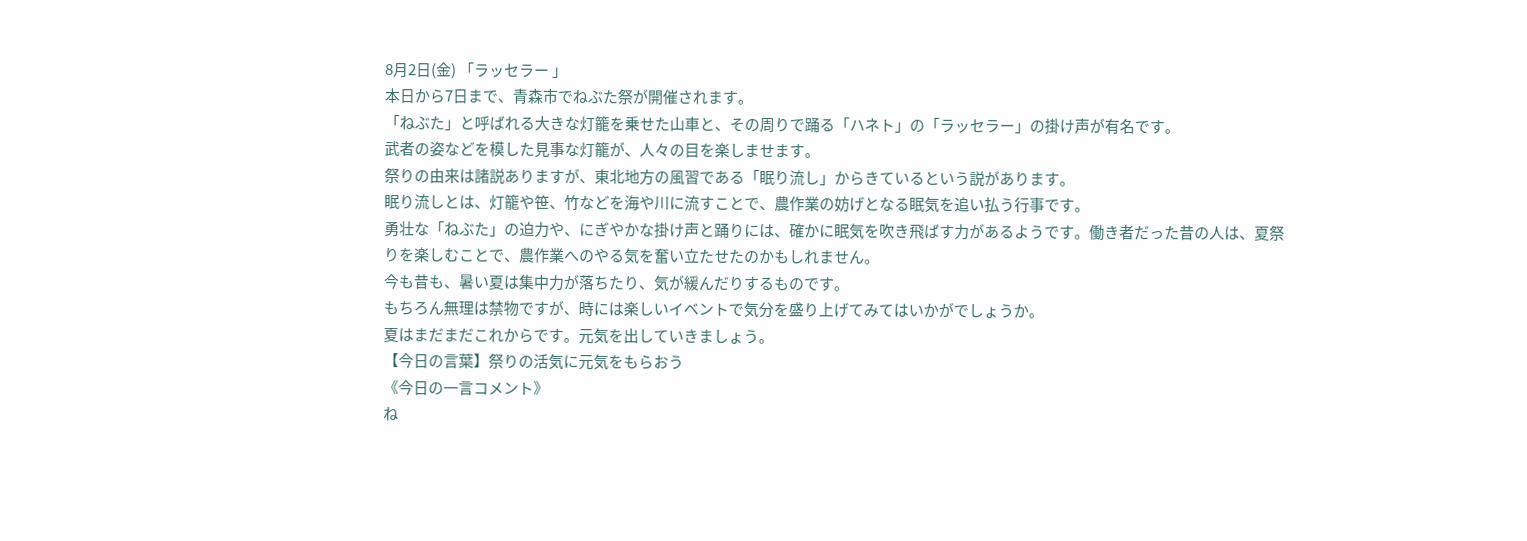8月2日(金) 「ラッセラー 」
本日から7日まで、青森市でねぶた祭が開催されます。
「ねぶた」と呼ばれる大きな灯籠を乗せた山車と、その周りで踊る「ハネト」の「ラッセラー」の掛け声が有名です。
武者の姿などを模した見事な灯籠が、人々の目を楽しませます。
祭りの由来は諸説ありますが、東北地方の風習である「眠り流し」からきているという説があります。
眠り流しとは、灯籠や笹、竹などを海や川に流すことで、農作業の妨げとなる眠気を追い払う行事です。
勇壮な「ねぶた」の迫力や、にぎやかな掛け声と踊りには、確かに眠気を吹き飛ばす力があるようです。働き者だった昔の人は、夏祭りを楽しむことで、農作業へのやる気を奮い立たせたのかもしれません。
今も昔も、暑い夏は集中力が落ちたり、気が緩んだりするものです。
もちろん無理は禁物ですが、時には楽しいイベントで気分を盛り上げてみてはいかがでしょうか。
夏はまだまだこれからです。元気を出していきましょう。
【今日の言葉】祭りの活気に元気をもらおう
《今日の一言コメント》
ね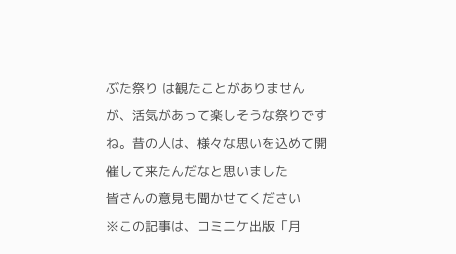ぶた祭り は観たことがありませんが、活気があって楽しそうな祭りですね。昔の人は、様々な思いを込めて開催して来たんだなと思いました
皆さんの意見も聞かせてください
※この記事は、コミニケ出版「月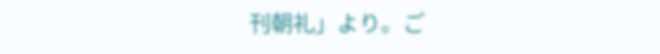刊朝礼」より。ご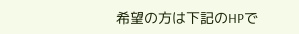希望の方は下記のHPで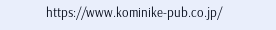https://www.kominike-pub.co.jp/